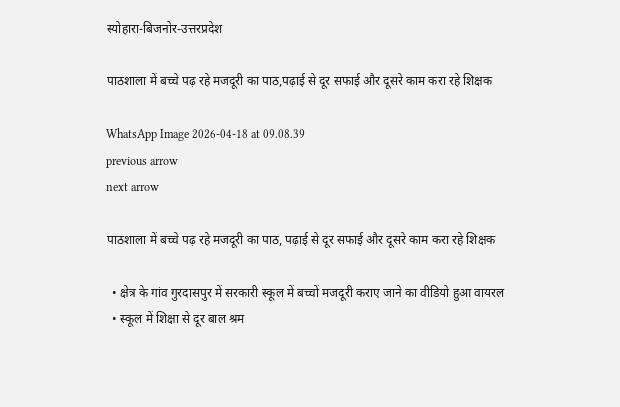स्योहारा-बिजनोर-उत्तरप्रदेश

पाठशाला में बच्चे पढ़ रहे मजदूरी का पाठ,पढ़ाई से दूर सफाई और दूसरे काम करा रहे शिक्षक

WhatsApp Image 2026-04-18 at 09.08.39
previous arrow
next arrow

पाठशाला में बच्चे पढ़ रहे मजदूरी का पाठ, पढ़ाई से दूर सफाई और दूसरे काम करा रहे शिक्षक

  • क्षेत्र के गांव गुरदासपुर में सरकारी स्कूल में बच्चों मजदूरी कराए जाने का वीडियो हुआ वायरल
  • स्कूल में शिक्षा से दूर बाल श्रम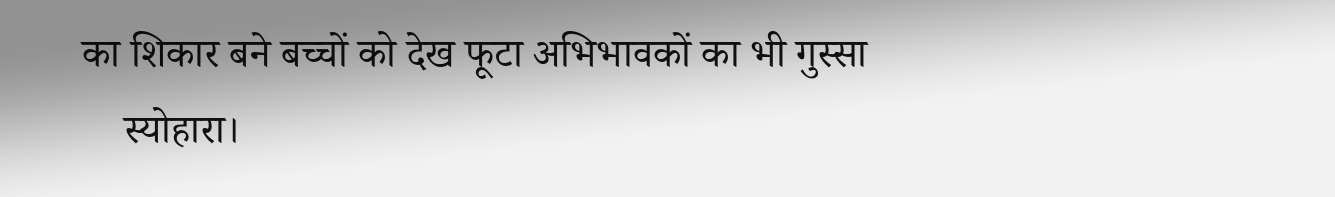का शिकार बने बच्चों को देख फूटा अभिभावकों का भी गुस्सा
    स्योहारा।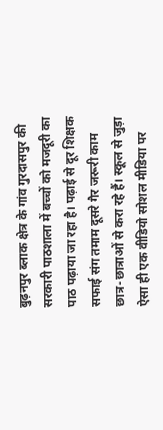बुढ़नपुर ब्लाक क्षेत्र के गांव गुरदासपुर की सरकारी पाठशाला में बच्चों को मजदूरी का पाठ पढ़ाया जा रहा है। पढ़ाई से दूर शिक्षक सफाई संग तमाम दूसरे गैर जरूरी काम छात्र-छात्राओं से करा रहे हैं। स्कूल से जुड़ा ऐसा ही एक वीडियो सोशल मीडिया पर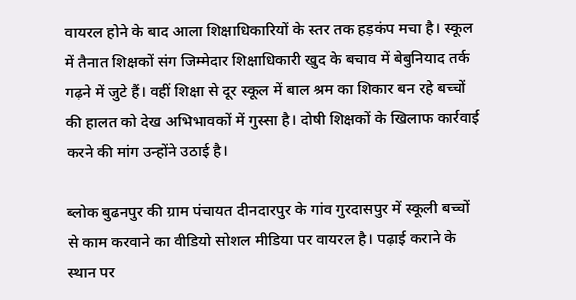वायरल होने के बाद आला शिक्षाधिकारियों के स्तर तक हड़कंप मचा है। स्कूल में तैनात शिक्षकों संग जिम्मेदार शिक्षाधिकारी खुद के बचाव में बेबुनियाद तर्क गढ़ने में जुटे हैं। वहीं शिक्षा से दूर स्कूल में बाल श्रम का शिकार बन रहे बच्चों की हालत को देख अभिभावकों में गुस्सा है। दोषी शिक्षकों के खिलाफ कार्रवाई करने की मांग उन्होंने उठाई है।

ब्लोक बुढनपुर की ग्राम पंचायत दीनदारपुर के गांव गुरदासपुर में स्कूली बच्चों से काम करवाने का वीडियो सोशल मीडिया पर वायरल है। पढ़ाई कराने के स्थान पर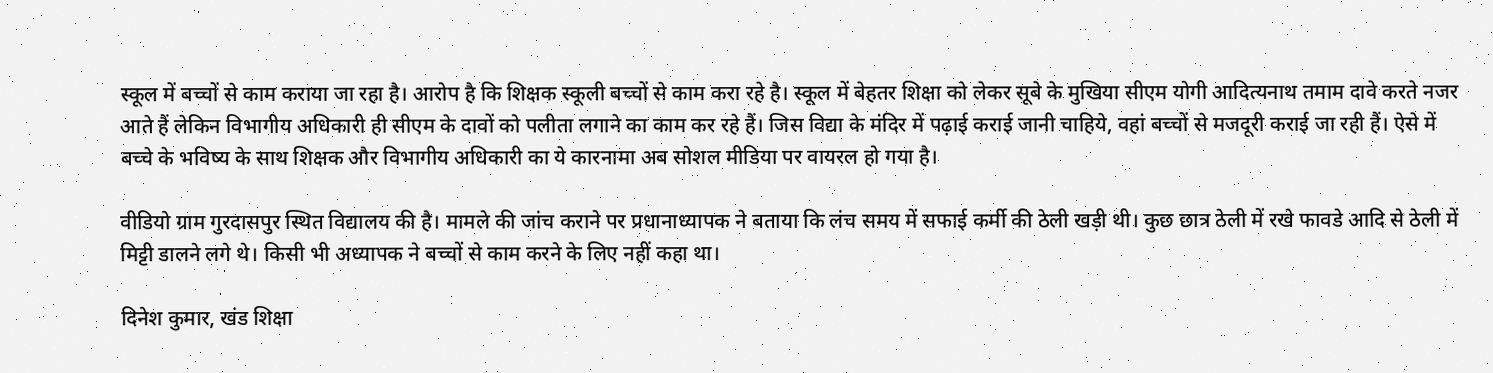स्कूल में बच्चों से काम कराया जा रहा है। आरोप है कि शिक्षक स्कूली बच्चों से काम करा रहे है। स्कूल में बेहतर शिक्षा को लेकर सूबे के मुखिया सीएम योगी आदित्यनाथ तमाम दावे करते नजर आते हैं लेकिन विभागीय अधिकारी ही सीएम के दावों को पलीता लगाने का काम कर रहे हैं। जिस विद्या के मंदिर में पढ़ाई कराई जानी चाहिये, वहां बच्चों से मजदूरी कराई जा रही हैं। ऐसे में बच्चे के भविष्य के साथ शिक्षक और विभागीय अधिकारी का ये कारनामा अब सोशल मीडिया पर वायरल हो गया है।

वीडियो ग्राम गुरदासपुर स्थित विद्यालय की है। मामले की जांच कराने पर प्रधानाध्यापक ने बताया कि लंच समय में सफाई कर्मी की ठेली खड़ी थी। कुछ छात्र ठेली में रखे फावडे आदि से ठेली में मिट्टी डालने लगे थे। किसी भी अध्यापक ने बच्चों से काम करने के लिए नहीं कहा था।

दिनेश कुमार, खंड शिक्षा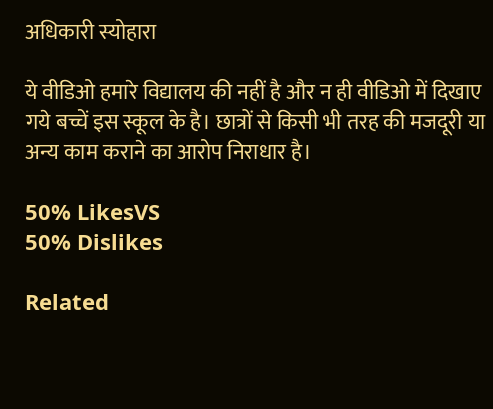अधिकारी स्योहारा

ये वीडिओ हमारे विद्यालय की नहीं है और न ही वीडिओ में दिखाए गये बच्चें इस स्कूल के है। छात्रों से किसी भी तरह की मजदूरी या अन्य काम कराने का आरोप निराधार है।

50% LikesVS
50% Dislikes

Related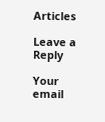Articles

Leave a Reply

Your email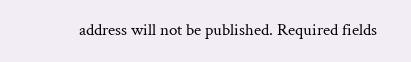address will not be published. Required fields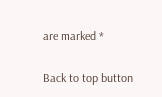are marked *

Back to top button